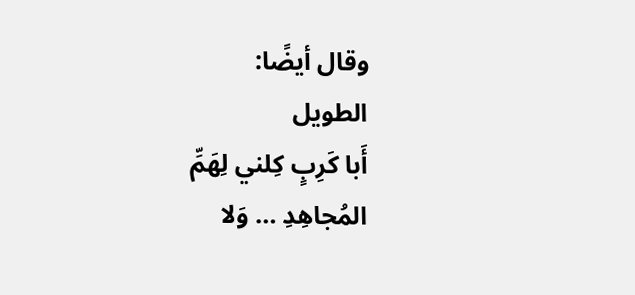وقال أيضًا:
الطويل
أَبا كَرِبٍ كِلني لِهَمِّ المُجاهِدِ … وَلا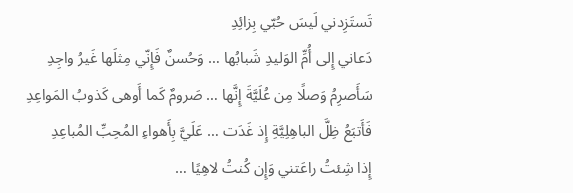تَستَزِدني لَيسَ حُبّي بِزائِدِ
دَعاني إِلى أُمِّ الوَليدِ شَبابُها … وَحُسنٌ فَإِنّي مِثلَها غَيرُ واجِدِ
سَأَصرِمُ وَصلًا مِن عُلَيَّةَ إِنَّها … صَرومٌ كَما أَوهى كَذوبُ المَواعِدِ
فَأَتبَعُ ظِلَّ الباهِلِيَّةِ إِذ غَدَت … عَلَيَّ بِأَهواءِ المُحِبِّ المُباعِدِ
إِذا شِئتُ راعَتني وَإِن كُنتُ لاهِيًا …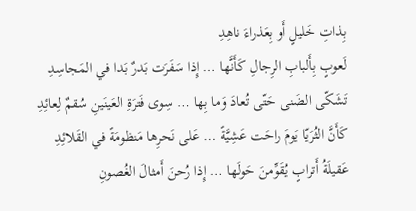بِذاتِ خَليلٍ أَو بِعَذراءَ ناهِدِ
لَعوبٍ بِأَلبابِ الرِجالِ كَأَنَّها … إِذا سَفَرَت بَدرٌ بَدا في المَجاسِدِ
تَشَكّى الضَنى حَتّى تُعادَ وَما بِها … سِوى فَترَةِ العَينَينِ سُقمٌ لِعائِدِ
كَأَنَّ الثُرَيّا يَومَ راحَت عَشِيَّةً … عَلى نَحرِها مَنظومَةً في القَلائِدِ
عَقيلَةُ أَترابٍ يُقَوِّمنَ حَولَها … إِذا رُحنَ أَمثالَ الغُصونِ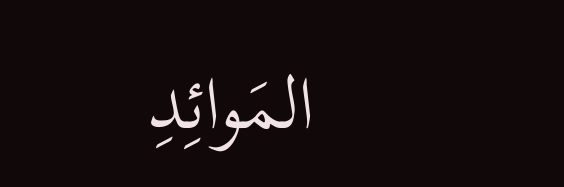المَوائِدِ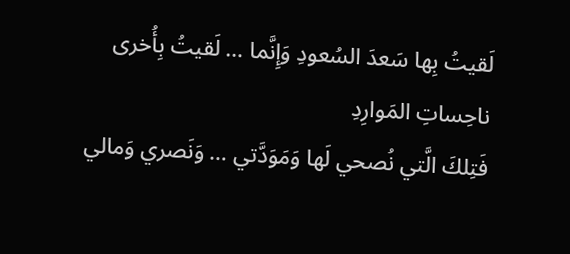لَقيتُ بِها سَعدَ السُعودِ وَإِنَّما … لَقيتُ بِأُخرى ناحِساتِ المَوارِدِ
فَتِلكَ الَّتي نُصحي لَها وَمَوَدَّتي … وَنَصري وَمالي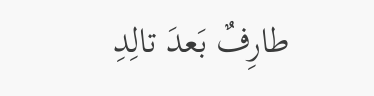طارِفٌ بَعدَ تالِدِ